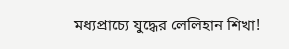মধ্যপ্রাচ্যে যুদ্ধের লেলিহান শিখা!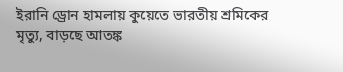ইরানি ড্রোন হামলায় কুয়েতে ভারতীয় শ্রমিকের মৃত্যু, বাড়ছে আতঙ্ক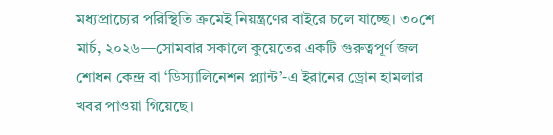মধ্যপ্রাচ্যের পরিস্থিতি ক্রমেই নিয়ন্ত্রণের বাইরে চলে যাচ্ছে। ৩০শে মার্চ, ২০২৬—সোমবার সকালে কুয়েতের একটি গুরুত্বপূর্ণ জল শোধন কেন্দ্র বা ‘ডিস্যালিনেশন প্ল্যান্ট’-এ ইরানের ড্রোন হামলার খবর পাওয়া গিয়েছে।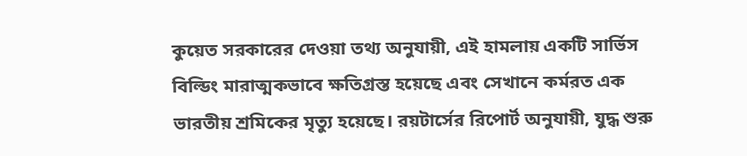কুয়েত সরকারের দেওয়া তথ্য অনুযায়ী, এই হামলায় একটি সার্ভিস বিল্ডিং মারাত্মকভাবে ক্ষতিগ্রস্ত হয়েছে এবং সেখানে কর্মরত এক ভারতীয় শ্রমিকের মৃত্যু হয়েছে। রয়টার্সের রিপোর্ট অনুযায়ী, যুদ্ধ শুরু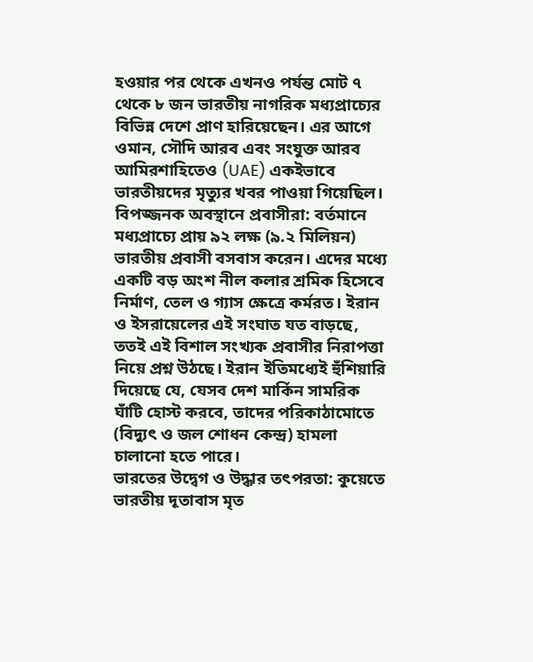হওয়ার পর থেকে এখনও পর্যন্ত মোট ৭ থেকে ৮ জন ভারতীয় নাগরিক মধ্যপ্রাচ্যের বিভিন্ন দেশে প্রাণ হারিয়েছেন। এর আগে ওমান, সৌদি আরব এবং সংযুক্ত আরব আমিরশাহিতেও (UAE) একইভাবে ভারতীয়দের মৃত্যুর খবর পাওয়া গিয়েছিল।
বিপজ্জনক অবস্থানে প্রবাসীরা: বর্তমানে মধ্যপ্রাচ্যে প্রায় ৯২ লক্ষ (৯.২ মিলিয়ন) ভারতীয় প্রবাসী বসবাস করেন। এদের মধ্যে একটি বড় অংশ নীল কলার শ্রমিক হিসেবে নির্মাণ, তেল ও গ্যাস ক্ষেত্রে কর্মরত। ইরান ও ইসরায়েলের এই সংঘাত যত বাড়ছে, ততই এই বিশাল সংখ্যক প্রবাসীর নিরাপত্তা নিয়ে প্রশ্ন উঠছে। ইরান ইতিমধ্যেই হুঁশিয়ারি দিয়েছে যে, যেসব দেশ মার্কিন সামরিক ঘাঁটি হোস্ট করবে, তাদের পরিকাঠামোতে (বিদ্যুৎ ও জল শোধন কেন্দ্র) হামলা চালানো হতে পারে।
ভারতের উদ্বেগ ও উদ্ধার তৎপরতা: কুয়েতে ভারতীয় দূতাবাস মৃত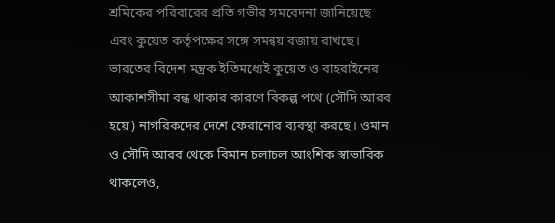শ্রমিকের পরিবারের প্রতি গভীর সমবেদনা জানিয়েছে এবং কুয়েত কর্তৃপক্ষের সঙ্গে সমন্বয় বজায় রাখছে। ভারতের বিদেশ মন্ত্রক ইতিমধ্যেই কুয়েত ও বাহরাইনের আকাশসীমা বন্ধ থাকার কারণে বিকল্প পথে (সৌদি আরব হয়ে) নাগরিকদের দেশে ফেরানোর ব্যবস্থা করছে। ওমান ও সৌদি আরব থেকে বিমান চলাচল আংশিক স্বাভাবিক থাকলেও,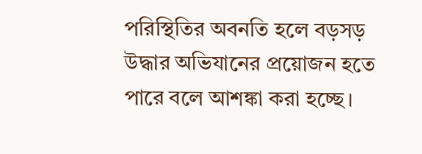পরিস্থিতির অবনতি হলে বড়সড় উদ্ধার অভিযানের প্রয়োজন হতে পারে বলে আশঙ্কা করা হচ্ছে।